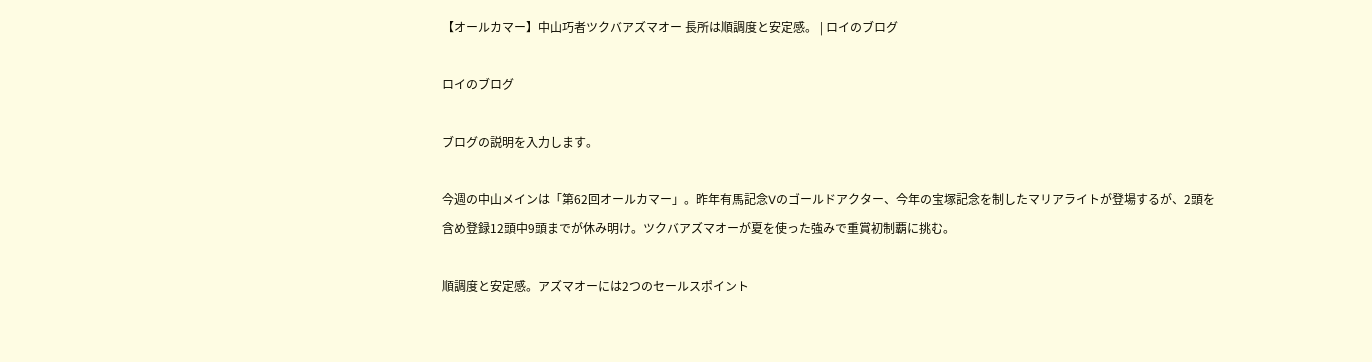【オールカマー】中山巧者ツクバアズマオー 長所は順調度と安定感。 | ロイのブログ

ロイのブログ

ブログの説明を入力します。

今週の中山メインは「第62回オールカマー」。昨年有馬記念Vのゴールドアクター、今年の宝塚記念を制したマリアライトが登場するが、2頭を含め登録12頭中9頭までが休み明け。ツクバアズマオーが夏を使った強みで重賞初制覇に挑む。

順調度と安定感。アズマオーには2つのセールスポイント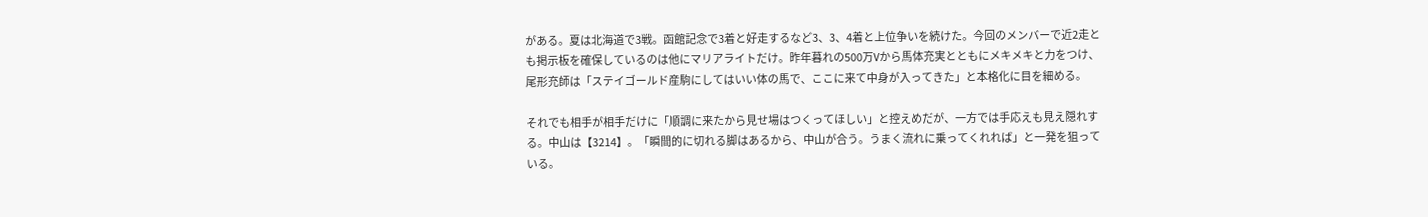がある。夏は北海道で3戦。函館記念で3着と好走するなど3、3、4着と上位争いを続けた。今回のメンバーで近2走とも掲示板を確保しているのは他にマリアライトだけ。昨年暮れの500万Vから馬体充実とともにメキメキと力をつけ、尾形充師は「ステイゴールド産駒にしてはいい体の馬で、ここに来て中身が入ってきた」と本格化に目を細める。

それでも相手が相手だけに「順調に来たから見せ場はつくってほしい」と控えめだが、一方では手応えも見え隠れする。中山は【3214】。「瞬間的に切れる脚はあるから、中山が合う。うまく流れに乗ってくれれば」と一発を狙っている。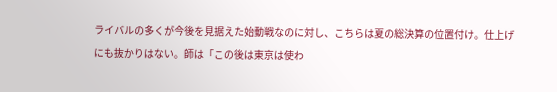ライバルの多くが今後を見据えた始動戦なのに対し、こちらは夏の総決算の位置付け。仕上げにも抜かりはない。師は「この後は東京は使わ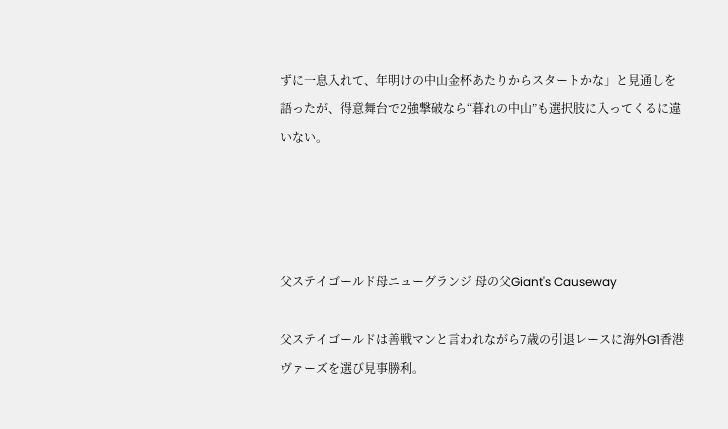ずに一息入れて、年明けの中山金杯あたりからスタートかな」と見通しを語ったが、得意舞台で2強撃破なら“暮れの中山”も選択肢に入ってくるに違いない。




父ステイゴールド母ニューグランジ 母の父Giant's Causeway

父ステイゴールドは善戦マンと言われながら7歳の引退レースに海外G1香港ヴァーズを選び見事勝利。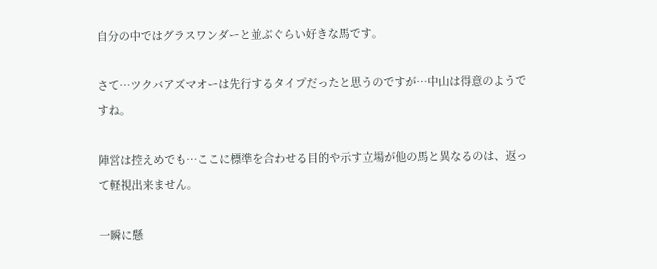自分の中ではグラスワンダーと並ぶぐらい好きな馬です。

さて…ツクバアズマオーは先行するタイプだったと思うのですが…中山は得意のようですね。

陣営は控えめでも…ここに標準を合わせる目的や示す立場が他の馬と異なるのは、返って軽視出来ません。

一瞬に懸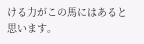ける力がこの馬にはあると思います。